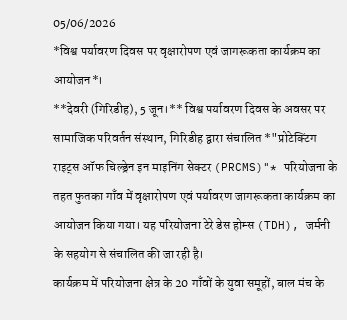05/06/2026
*विश्व पर्यावरण दिवस पर वृक्षारोपण एवं जागरूकता कार्यक्रम का आयोजन*।
**देवरी (गिरिडीह), 5 जून।** विश्व पर्यावरण दिवस के अवसर पर सामाजिक परिवर्तन संस्थान, गिरिडीह द्वारा संचालित *"प्रोटेक्टिंग राइट्स ऑफ चिल्ड्रेन इन माइनिंग सेक्टर (PRCMS)"* परियोजना के तहत फुतका गाँव में वृक्षारोपण एवं पर्यावरण जागरूकता कार्यक्रम का आयोजन किया गया। यह परियोजना टेरे डेस होम्स (TDH), जर्मनी के सहयोग से संचालित की जा रही है।
कार्यक्रम में परियोजना क्षेत्र के 20 गाँवों के युवा समूहों, बाल मंच के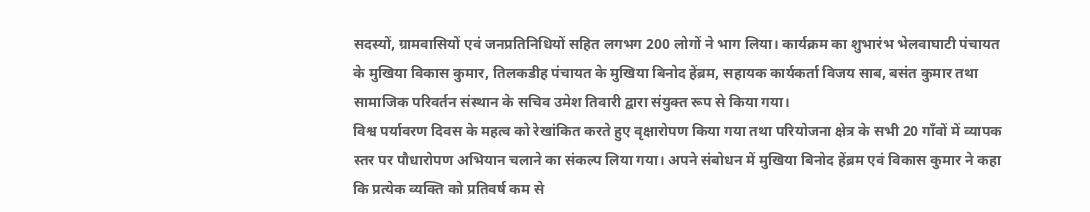सदस्यों, ग्रामवासियों एवं जनप्रतिनिधियों सहित लगभग 200 लोगों ने भाग लिया। कार्यक्रम का शुभारंभ भेलवाघाटी पंचायत के मुखिया विकास कुमार, तिलकडीह पंचायत के मुखिया बिनोद हेंब्रम, सहायक कार्यकर्ता विजय साब, बसंत कुमार तथा सामाजिक परिवर्तन संस्थान के सचिव उमेश तिवारी द्वारा संयुक्त रूप से किया गया।
विश्व पर्यावरण दिवस के महत्व को रेखांकित करते हुए वृक्षारोपण किया गया तथा परियोजना क्षेत्र के सभी 20 गाँवों में व्यापक स्तर पर पौधारोपण अभियान चलाने का संकल्प लिया गया। अपने संबोधन में मुखिया बिनोद हेंब्रम एवं विकास कुमार ने कहा कि प्रत्येक व्यक्ति को प्रतिवर्ष कम से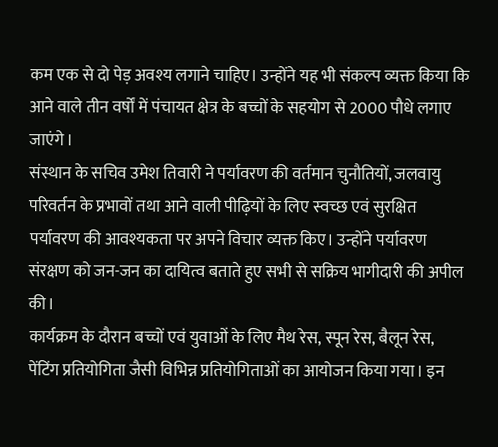कम एक से दो पेड़ अवश्य लगाने चाहिए। उन्होंने यह भी संकल्प व्यक्त किया कि आने वाले तीन वर्षों में पंचायत क्षेत्र के बच्चों के सहयोग से 2000 पौधे लगाए जाएंगे।
संस्थान के सचिव उमेश तिवारी ने पर्यावरण की वर्तमान चुनौतियों, जलवायु परिवर्तन के प्रभावों तथा आने वाली पीढ़ियों के लिए स्वच्छ एवं सुरक्षित पर्यावरण की आवश्यकता पर अपने विचार व्यक्त किए। उन्होंने पर्यावरण संरक्षण को जन-जन का दायित्व बताते हुए सभी से सक्रिय भागीदारी की अपील की।
कार्यक्रम के दौरान बच्चों एवं युवाओं के लिए मैथ रेस, स्पून रेस, बैलून रेस, पेंटिंग प्रतियोगिता जैसी विभिन्न प्रतियोगिताओं का आयोजन किया गया। इन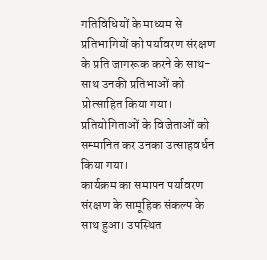गतिविधियों के माध्यम से प्रतिभागियों को पर्यावरण संरक्षण के प्रति जागरूक करने के साथ-साथ उनकी प्रतिभाओं को प्रोत्साहित किया गया। प्रतियोगिताओं के विजेताओं को सम्मानित कर उनका उत्साहवर्धन किया गया।
कार्यक्रम का समापन पर्यावरण संरक्षण के सामूहिक संकल्प के साथ हुआ। उपस्थित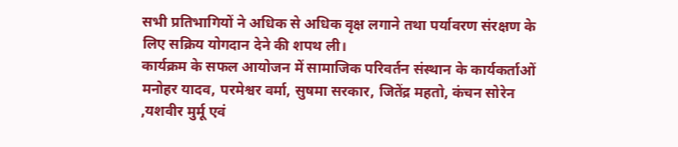सभी प्रतिभागियों ने अधिक से अधिक वृक्ष लगाने तथा पर्यावरण संरक्षण के लिए सक्रिय योगदान देने की शपथ ली।
कार्यक्रम के सफल आयोजन में सामाजिक परिवर्तन संस्थान के कार्यकर्ताओं मनोहर यादव, परमेश्वर वर्मा, सुषमा सरकार, जितेंद्र महतो, कंचन सोरेन ,यशवीर मुर्मू एवं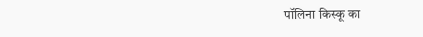पॉलिना किस्कू का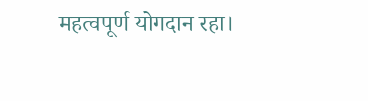महत्वपूर्ण योगदान रहा।